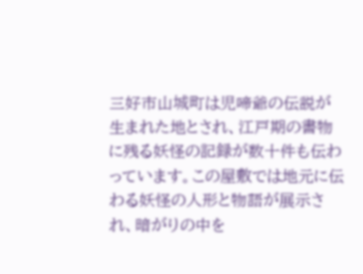三好市山城町は児啼爺の伝説が生まれた地とされ、江戸期の書物に残る妖怪の記録が数十件も伝わっています。この屋敷では地元に伝わる妖怪の人形と物語が展示され、暗がりの中を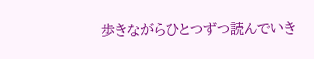歩きながらひとつずつ読んでいき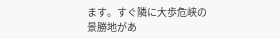ます。すぐ隣に大歩危峡の景勝地があ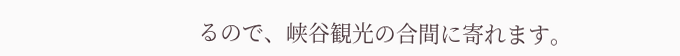るので、峡谷観光の合間に寄れます。